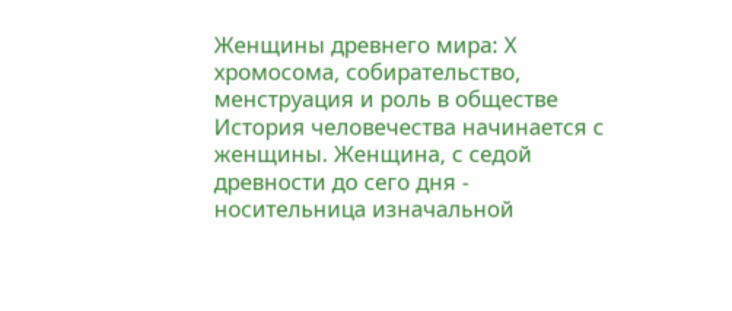Женщины древнего мира: Х хромосома, собирательство, менструация и роль в обществе
История человечества начинается с женщины. Женщина, с седой древности до сего дня - носительница изначальной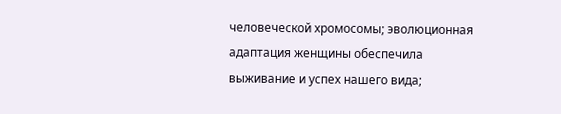человеческой хромосомы; эволюционная адаптация женщины обеспечила выживание и успех нашего вида;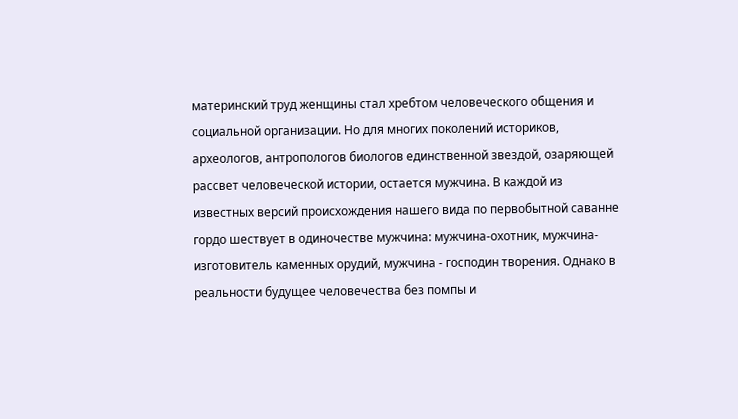материнский труд женщины стал хребтом человеческого общения и социальной организации. Но для многих поколений историков, археологов, антропологов биологов единственной звездой, озаряющей рассвет человеческой истории, остается мужчина. В каждой из известных версий происхождения нашего вида по первобытной саванне гордо шествует в одиночестве мужчина: мужчина-охотник, мужчина-изготовитель каменных орудий, мужчина - господин творения. Однако в реальности будущее человечества без помпы и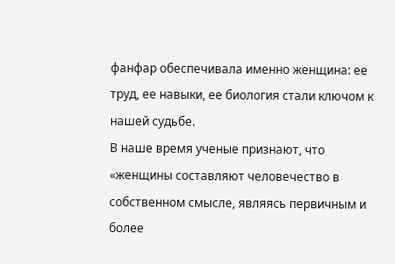фанфар обеспечивала именно женщина: ее труд, ее навыки, ее биология стали ключом к нашей судьбе.
В наше время ученые признают, что «женщины составляют человечество в собственном смысле, являясь первичным и более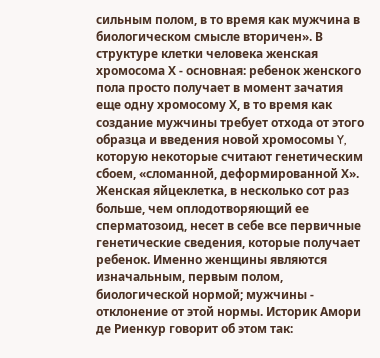сильным полом, в то время как мужчина в биологическом смысле вторичен». В структуре клетки человека женская хромосома Х - основная: ребенок женского пола просто получает в момент зачатия еще одну хромосому Х, в то время как создание мужчины требует отхода от этого образца и введения новой хромосомы Y, которую некоторые считают генетическим сбоем, «сломанной, деформированной Х». Женская яйцеклетка, в несколько сот раз больше, чем оплодотворяющий ее сперматозоид, несет в себе все первичные генетические сведения, которые получает ребенок. Именно женщины являются изначальным, первым полом, биологической нормой; мужчины - отклонение от этой нормы. Историк Амори де Риенкур говорит об этом так: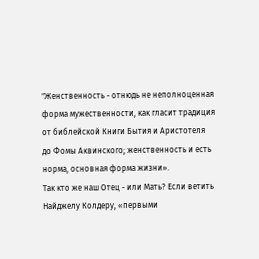"Женственность - отнюдь не неполноценная форма мужественности, как гласит традиция от библейской Книги Бытия и Аристотеля до Фомы Аквинского; женственность и есть норма, основная форма жизни».
Так кто же наш Отец - или Мать? Если ветить Найджелу Колдеру, «первыми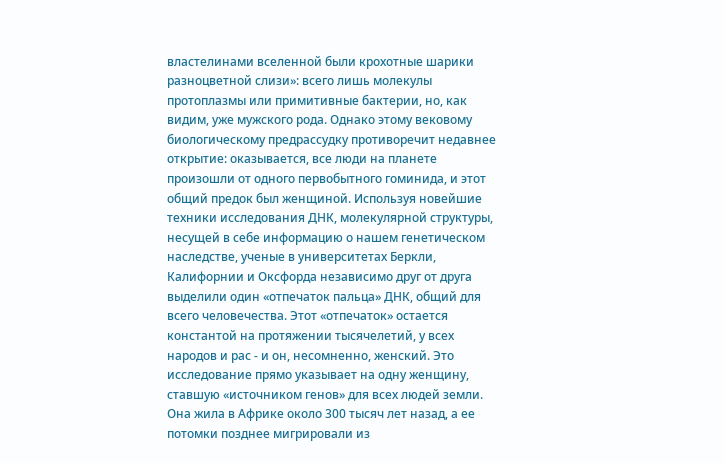властелинами вселенной были крохотные шарики разноцветной слизи»: всего лишь молекулы протоплазмы или примитивные бактерии, но, как видим, уже мужского рода. Однако этому вековому биологическому предрассудку противоречит недавнее открытие: оказывается, все люди на планете произошли от одного первобытного гоминида, и этот общий предок был женщиной. Используя новейшие техники исследования ДНК, молекулярной структуры, несущей в себе информацию о нашем генетическом наследстве, ученые в университетах Беркли, Калифорнии и Оксфорда независимо друг от друга выделили один «отпечаток пальца» ДНК, общий для всего человечества. Этот «отпечаток» остается константой на протяжении тысячелетий, у всех народов и рас - и он, несомненно, женский. Это исследование прямо указывает на одну женщину, ставшую «источником генов» для всех людей земли. Она жила в Африке около 300 тысяч лет назад, а ее потомки позднее мигрировали из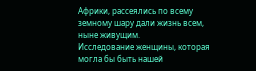Африки, рассеялись по всему земному шару дали жизнь всем, ныне живущим.
Исследование женщины, которая могла бы быть нашей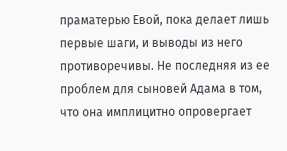праматерью Евой, пока делает лишь первые шаги, и выводы из него противоречивы. Не последняя из ее проблем для сыновей Адама в том, что она имплицитно опровергает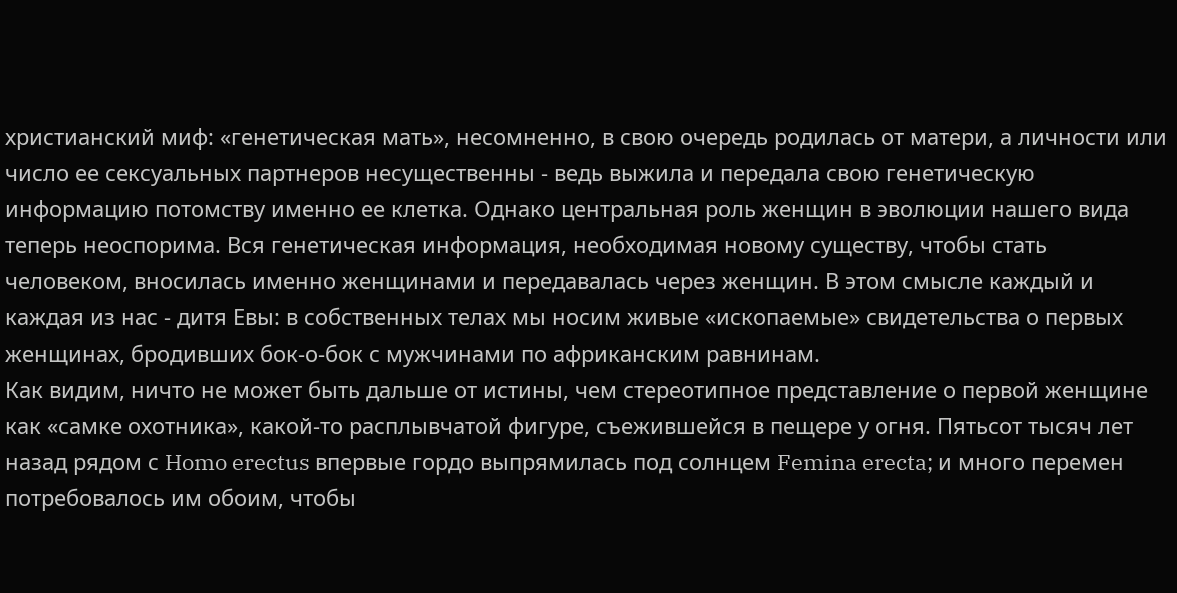христианский миф: «генетическая мать», несомненно, в свою очередь родилась от матери, а личности или число ее сексуальных партнеров несущественны - ведь выжила и передала свою генетическую информацию потомству именно ее клетка. Однако центральная роль женщин в эволюции нашего вида теперь неоспорима. Вся генетическая информация, необходимая новому существу, чтобы стать человеком, вносилась именно женщинами и передавалась через женщин. В этом смысле каждый и каждая из нас - дитя Евы: в собственных телах мы носим живые «ископаемые» свидетельства о первых женщинах, бродивших бок-о-бок с мужчинами по африканским равнинам.
Как видим, ничто не может быть дальше от истины, чем стереотипное представление о первой женщине как «самке охотника», какой-то расплывчатой фигуре, съежившейся в пещере у огня. Пятьсот тысяч лет назад рядом с Homo erectus впервые гордо выпрямилась под солнцем Femina erecta; и много перемен потребовалось им обоим, чтобы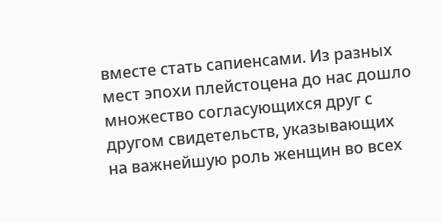вместе стать сапиенсами. Из разных мест эпохи плейстоцена до нас дошло множество согласующихся друг с другом свидетельств, указывающих на важнейшую роль женщин во всех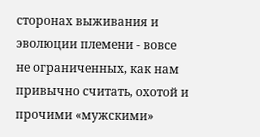сторонах выживания и эволюции племени - вовсе не ограниченных, как нам привычно считать, охотой и прочими «мужскими»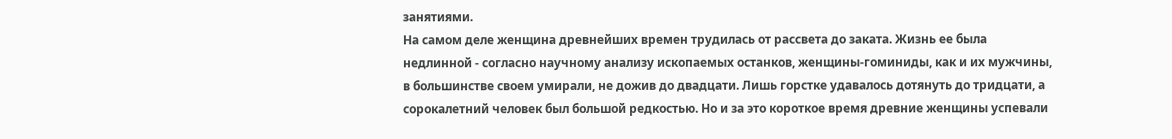занятиями.
На самом деле женщина древнейших времен трудилась от рассвета до заката. Жизнь ее была недлинной - согласно научному анализу ископаемых останков, женщины-гоминиды, как и их мужчины, в большинстве своем умирали, не дожив до двадцати. Лишь горстке удавалось дотянуть до тридцати, а сорокалетний человек был большой редкостью. Но и за это короткое время древние женщины успевали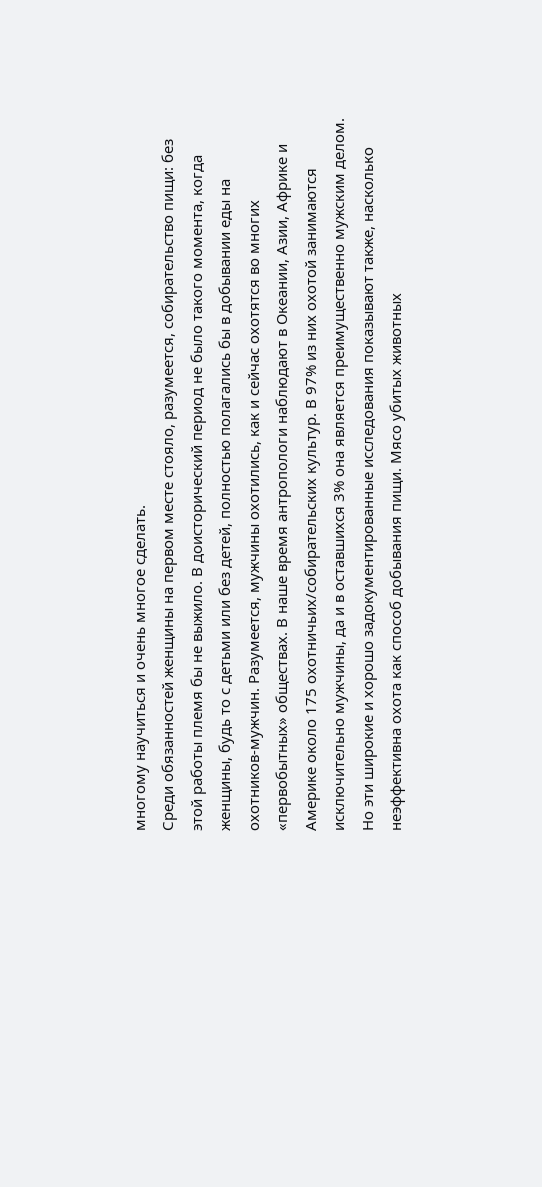многому научиться и очень многое сделать.
Среди обязанностей женщины на первом месте стояло, разумеется, собирательство пищи: без этой работы племя бы не выжило. В доисторический период не было такого момента, когда женщины, будь то с детьми или без детей, полностью полагались бы в добывании еды на охотников-мужчин. Разумеется, мужчины охотились, как и сейчас охотятся во многих «первобытных» обществах. В наше время антропологи наблюдают в Океании, Азии, Африке и Америке около 175 охотничьих/собирательских культур. В 97% из них охотой занимаются исключительно мужчины, да и в оставшихся 3% она является преимущественно мужским делом. Но эти широкие и хорошо задокументированные исследования показывают также, насколько неэффективна охота как способ добывания пищи. Мясо убитых животных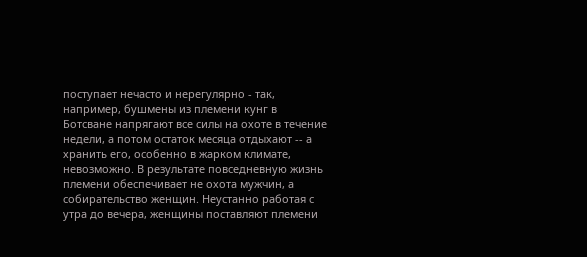поступает нечасто и нерегулярно - так, например, бушмены из племени кунг в Ботсване напрягают все силы на охоте в течение недели, а потом остаток месяца отдыхают -- а хранить его, особенно в жарком климате, невозможно. В результате повседневную жизнь племени обеспечивает не охота мужчин, а собирательство женщин. Неустанно работая с утра до вечера, женщины поставляют племени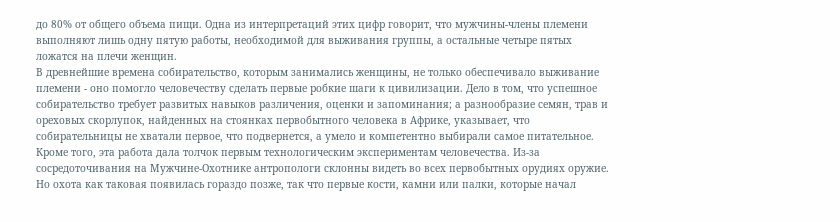до 80% от общего объема пищи. Одна из интерпретаций этих цифр говорит, что мужчины-члены племени выполняют лишь одну пятую работы, необходимой для выживания группы, а остальные четыре пятых ложатся на плечи женщин.
В древнейшие времена собирательство, которым занимались женщины, не только обеспечивало выживание племени - оно помогло человечеству сделать первые робкие шаги к цивилизации. Дело в том, что успешное собирательство требует развитых навыков различения, оценки и запоминания; а разнообразие семян, трав и ореховых скорлупок, найденных на стоянках первобытного человека в Африке, указывает, что собирательницы не хватали первое, что подвернется, а умело и компетентно выбирали самое питательное. Кроме того, эта работа дала толчок первым технологическим экспериментам человечества. Из-за сосредоточивания на Мужчине-Охотнике антропологи склонны видеть во всех первобытных орудиях оружие. Но охота как таковая появилась гораздо позже, так что первые кости, камни или палки, которые начал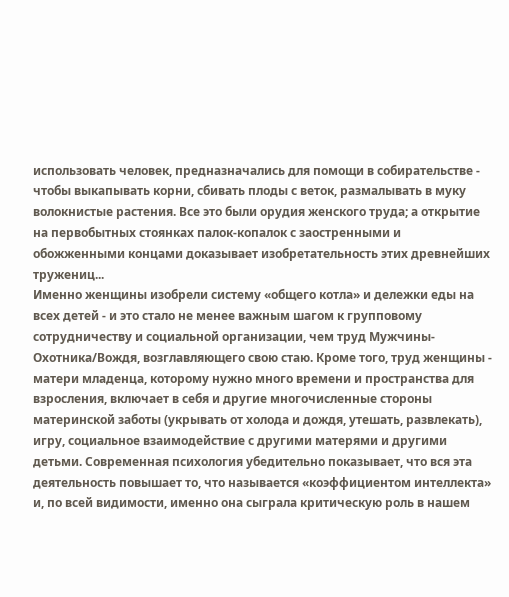использовать человек, предназначались для помощи в собирательстве - чтобы выкапывать корни, сбивать плоды с веток, размалывать в муку волокнистые растения. Все это были орудия женского труда; а открытие на первобытных стоянках палок-копалок с заостренными и обожженными концами доказывает изобретательность этих древнейших тружениц...
Именно женщины изобрели систему «общего котла» и дележки еды на всех детей - и это стало не менее важным шагом к групповому сотрудничеству и социальной организации, чем труд Мужчины-Охотника/Вождя, возглавляющего свою стаю. Кроме того, труд женщины - матери младенца, которому нужно много времени и пространства для взросления, включает в себя и другие многочисленные стороны материнской заботы (укрывать от холода и дождя, утешать, развлекать), игру, социальное взаимодействие с другими матерями и другими детьми. Современная психология убедительно показывает, что вся эта деятельность повышает то, что называется «коэффициентом интеллекта» и, по всей видимости, именно она сыграла критическую роль в нашем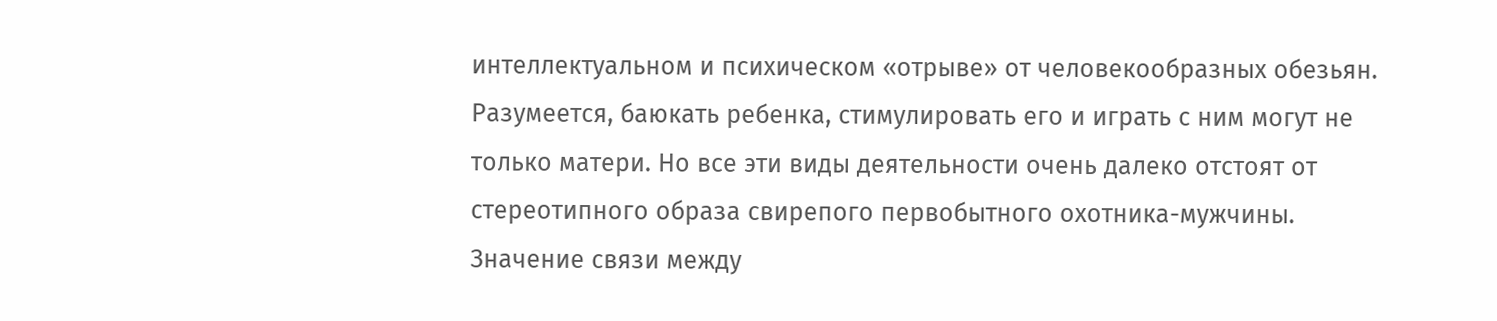интеллектуальном и психическом «отрыве» от человекообразных обезьян. Разумеется, баюкать ребенка, стимулировать его и играть с ним могут не только матери. Но все эти виды деятельности очень далеко отстоят от стереотипного образа свирепого первобытного охотника-мужчины.
Значение связи между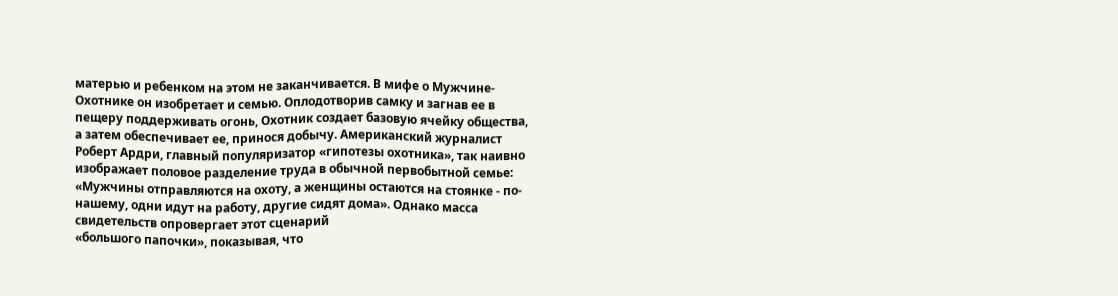матерью и ребенком на этом не заканчивается. В мифе о Мужчине-Охотнике он изобретает и семью. Оплодотворив самку и загнав ее в пещеру поддерживать огонь, Охотник создает базовую ячейку общества, а затем обеспечивает ее, принося добычу. Американский журналист Роберт Ардри, главный популяризатор «гипотезы охотника», так наивно изображает половое разделение труда в обычной первобытной семье: «Мужчины отправляются на охоту, а женщины остаются на стоянке - по-нашему, одни идут на работу, другие сидят дома». Однако масса свидетельств опровергает этот сценарий
«большого папочки», показывая, что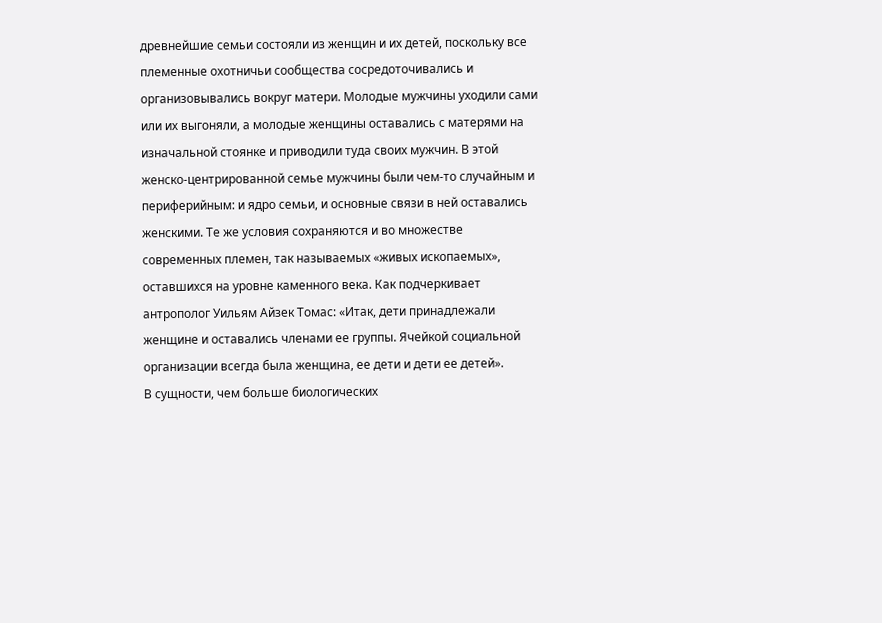древнейшие семьи состояли из женщин и их детей, поскольку все племенные охотничьи сообщества сосредоточивались и организовывались вокруг матери. Молодые мужчины уходили сами или их выгоняли, а молодые женщины оставались с матерями на изначальной стоянке и приводили туда своих мужчин. В этой женско-центрированной семье мужчины были чем-то случайным и периферийным: и ядро семьи, и основные связи в ней оставались женскими. Те же условия сохраняются и во множестве современных племен, так называемых «живых ископаемых», оставшихся на уровне каменного века. Как подчеркивает антрополог Уильям Айзек Томас: «Итак, дети принадлежали женщине и оставались членами ее группы. Ячейкой социальной организации всегда была женщина, ее дети и дети ее детей».
В сущности, чем больше биологических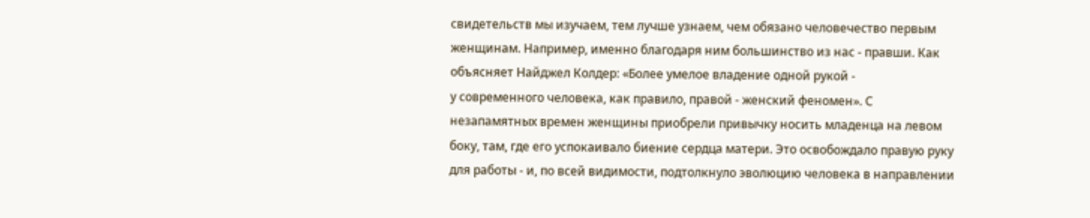свидетельств мы изучаем, тем лучше узнаем, чем обязано человечество первым женщинам. Например, именно благодаря ним большинство из нас - правши. Как объясняет Найджел Колдер: «Более умелое владение одной рукой -
у современного человека, как правило, правой - женский феномен». С незапамятных времен женщины приобрели привычку носить младенца на левом боку, там, где его успокаивало биение сердца матери. Это освобождало правую руку для работы - и, по всей видимости, подтолкнуло эволюцию человека в направлении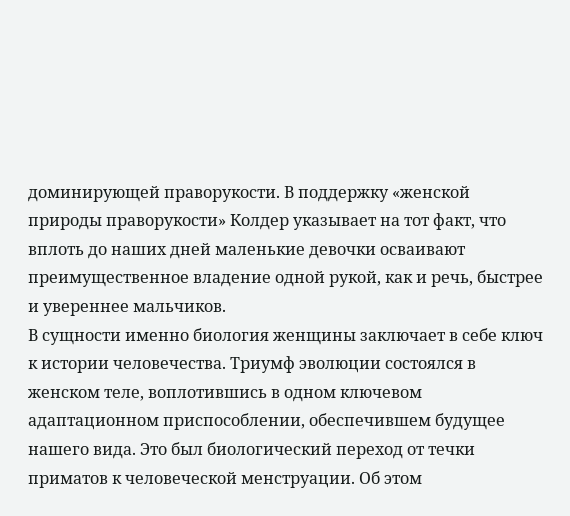доминирующей праворукости. В поддержку «женской природы праворукости» Колдер указывает на тот факт, что вплоть до наших дней маленькие девочки осваивают преимущественное владение одной рукой, как и речь, быстрее и увереннее мальчиков.
В сущности именно биология женщины заключает в себе ключ к истории человечества. Триумф эволюции состоялся в женском теле, воплотившись в одном ключевом адаптационном приспособлении, обеспечившем будущее нашего вида. Это был биологический переход от течки приматов к человеческой менструации. Об этом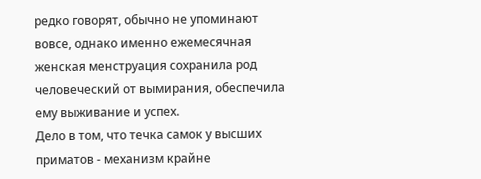редко говорят, обычно не упоминают вовсе, однако именно ежемесячная женская менструация сохранила род человеческий от вымирания, обеспечила ему выживание и успех.
Дело в том, что течка самок у высших приматов - механизм крайне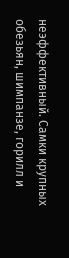неэффективный. Самки крупных обезьян, шимпанзе, горилл и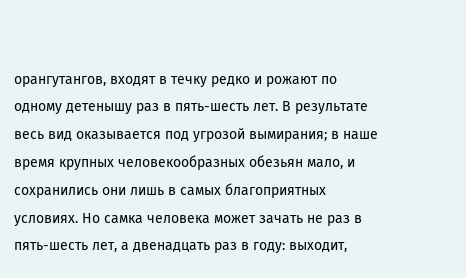орангутангов, входят в течку редко и рожают по одному детенышу раз в пять-шесть лет. В результате весь вид оказывается под угрозой вымирания; в наше время крупных человекообразных обезьян мало, и сохранились они лишь в самых благоприятных условиях. Но самка человека может зачать не раз в пять-шесть лет, а двенадцать раз в году: выходит,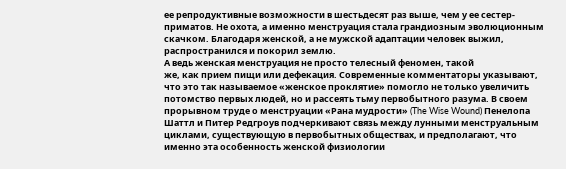ее репродуктивные возможности в шестьдесят раз выше, чем у ее сестер-приматов. Не охота, а именно менструация стала грандиозным эволюционным скачком. Благодаря женской, а не мужской адаптации человек выжил, распространился и покорил землю.
А ведь женская менструация не просто телесный феномен, такой
же, как прием пищи или дефекация. Современные комментаторы указывают, что это так называемое «женское проклятие» помогло не только увеличить потомство первых людей, но и рассеять тьму первобытного разума. В своем прорывном труде о менструации «Рана мудрости» (The Wise Wound) Пенелопа Шаттл и Питер Редгроув подчеркивают связь между лунными менструальным циклами, существующую в первобытных обществах, и предполагают, что именно эта особенность женской физиологии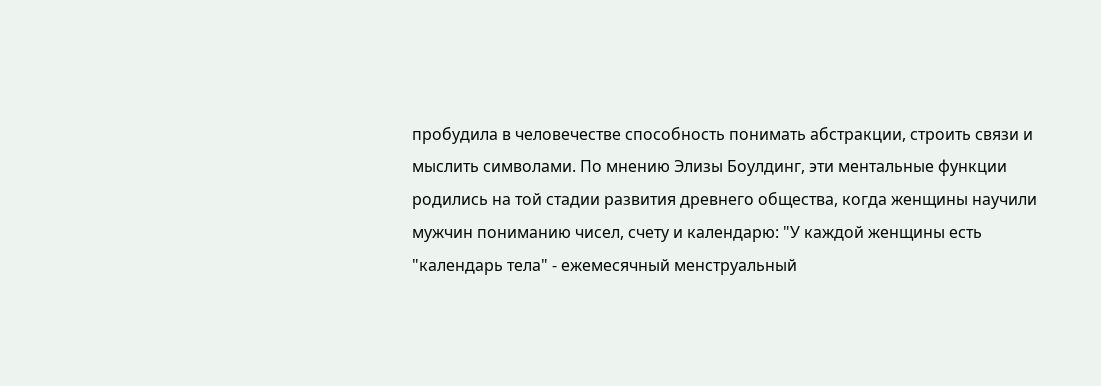пробудила в человечестве способность понимать абстракции, строить связи и мыслить символами. По мнению Элизы Боулдинг, эти ментальные функции родились на той стадии развития древнего общества, когда женщины научили мужчин пониманию чисел, счету и календарю: "У каждой женщины есть "календарь тела" - ежемесячный менструальный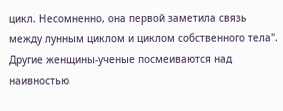цикл. Несомненно, она первой заметила связь между лунным циклом и циклом собственного тела". Другие женщины-ученые посмеиваются над наивностью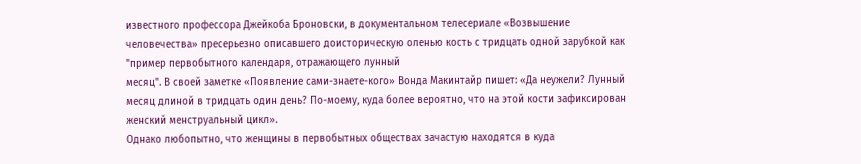известного профессора Джейкоба Броновски, в документальном телесериале «Возвышение человечества» пресерьезно описавшего доисторическую оленью кость с тридцать одной зарубкой как "пример первобытного календаря, отражающего лунный
месяц". В своей заметке «Появление сами-знаете-кого» Вонда Макинтайр пишет: «Да неужели? Лунный месяц длиной в тридцать один день? По-моему, куда более вероятно, что на этой кости зафиксирован женский менструальный цикл».
Однако любопытно, что женщины в первобытных обществах зачастую находятся в куда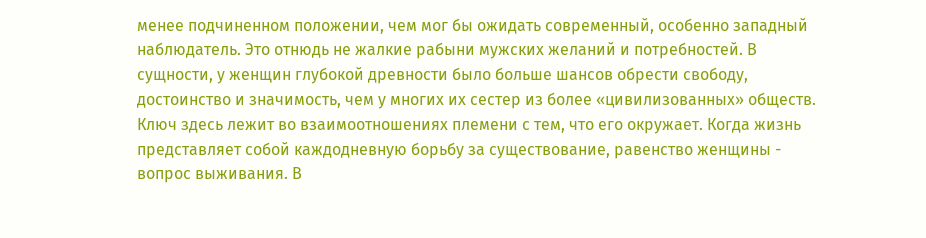менее подчиненном положении, чем мог бы ожидать современный, особенно западный наблюдатель. Это отнюдь не жалкие рабыни мужских желаний и потребностей. В сущности, у женщин глубокой древности было больше шансов обрести свободу, достоинство и значимость, чем у многих их сестер из более «цивилизованных» обществ. Ключ здесь лежит во взаимоотношениях племени с тем, что его окружает. Когда жизнь представляет собой каждодневную борьбу за существование, равенство женщины - вопрос выживания. В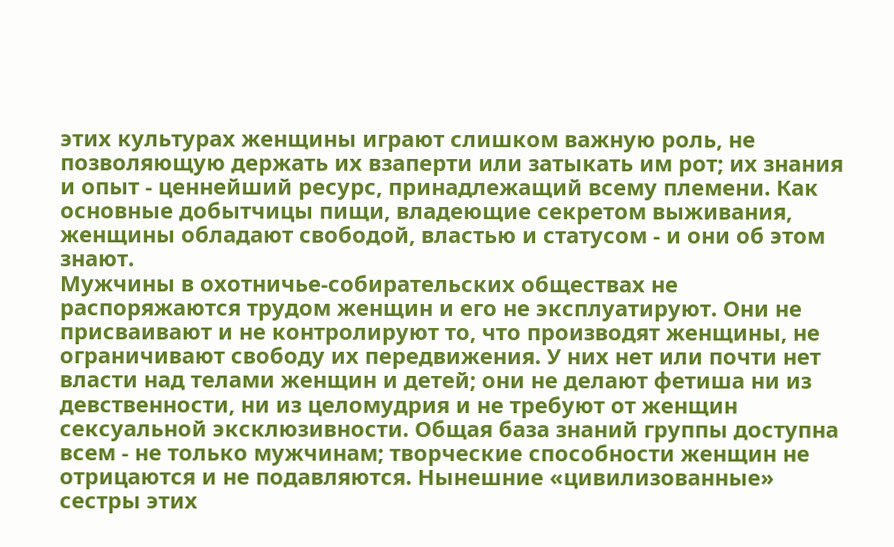этих культурах женщины играют слишком важную роль, не позволяющую держать их взаперти или затыкать им рот; их знания и опыт - ценнейший ресурс, принадлежащий всему племени. Как основные добытчицы пищи, владеющие секретом выживания, женщины обладают свободой, властью и статусом - и они об этом знают.
Мужчины в охотничье-собирательских обществах не распоряжаются трудом женщин и его не эксплуатируют. Они не присваивают и не контролируют то, что производят женщины, не ограничивают свободу их передвижения. У них нет или почти нет власти над телами женщин и детей; они не делают фетиша ни из девственности, ни из целомудрия и не требуют от женщин сексуальной эксклюзивности. Общая база знаний группы доступна всем - не только мужчинам; творческие способности женщин не отрицаются и не подавляются. Нынешние «цивилизованные» сестры этих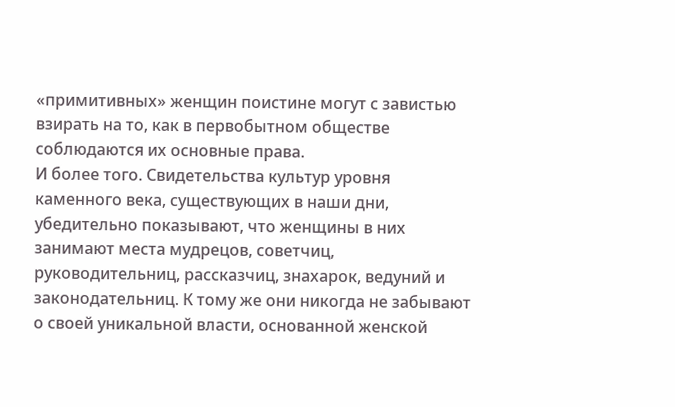«примитивных» женщин поистине могут с завистью взирать на то, как в первобытном обществе соблюдаются их основные права.
И более того. Свидетельства культур уровня каменного века, существующих в наши дни, убедительно показывают, что женщины в них занимают места мудрецов, советчиц, руководительниц, рассказчиц, знахарок, ведуний и законодательниц. К тому же они никогда не забывают о своей уникальной власти, основанной женской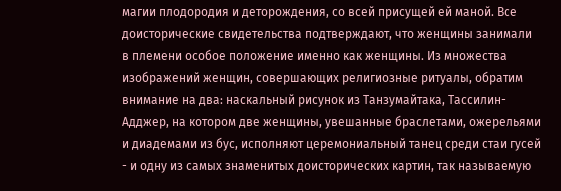магии плодородия и деторождения, со всей присущей ей маной. Все доисторические свидетельства подтверждают, что женщины занимали в племени особое положение именно как женщины. Из множества изображений женщин, совершающих религиозные ритуалы, обратим внимание на два: наскальный рисунок из Танзумайтака, Тассилин-Адджер, на котором две женщины, увешанные браслетами, ожерельями и диадемами из бус, исполняют церемониальный танец среди стаи гусей - и одну из самых знаменитых доисторических картин, так называемую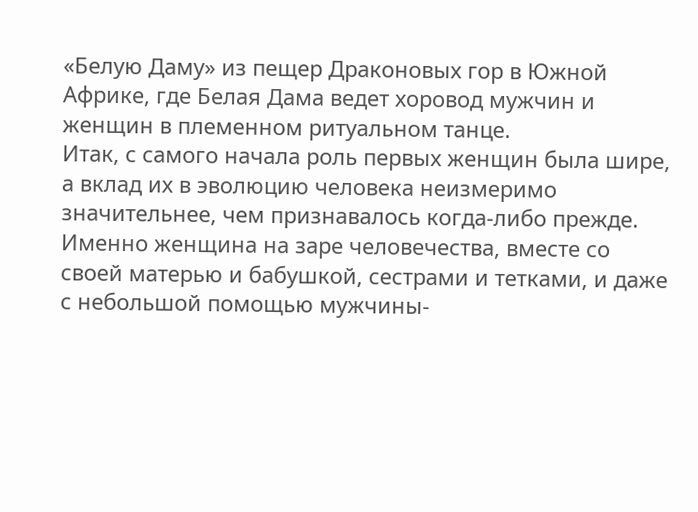«Белую Даму» из пещер Драконовых гор в Южной Африке, где Белая Дама ведет хоровод мужчин и женщин в племенном ритуальном танце.
Итак, с самого начала роль первых женщин была шире, а вклад их в эволюцию человека неизмеримо значительнее, чем признавалось когда-либо прежде. Именно женщина на заре человечества, вместе со своей матерью и бабушкой, сестрами и тетками, и даже с небольшой помощью мужчины-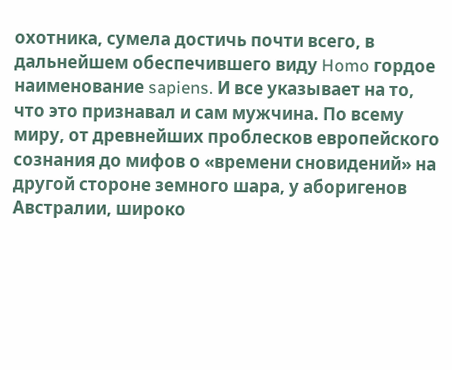охотника, сумела достичь почти всего, в дальнейшем обеспечившего виду Homo гордое наименование sapiens. И все указывает на то, что это признавал и сам мужчина. По всему миру, от древнейших проблесков европейского сознания до мифов о «времени сновидений» на другой стороне земного шара, у аборигенов Австралии, широко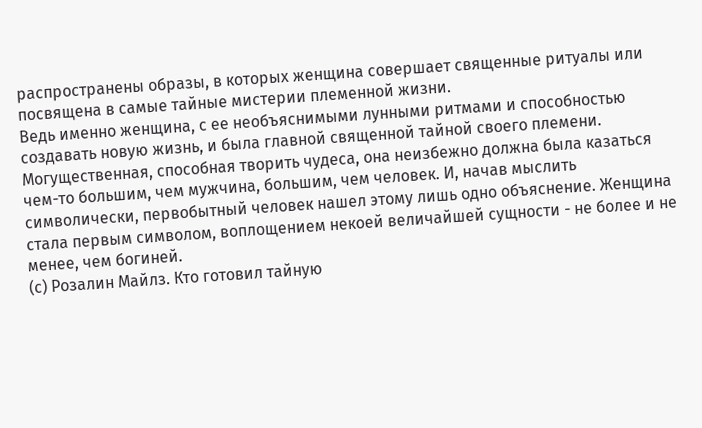распространены образы, в которых женщина совершает священные ритуалы или посвящена в самые тайные мистерии племенной жизни.
Ведь именно женщина, с ее необъяснимыми лунными ритмами и способностью создавать новую жизнь, и была главной священной тайной своего племени. Могущественная, способная творить чудеса, она неизбежно должна была казаться чем-то большим, чем мужчина, большим, чем человек. И, начав мыслить символически, первобытный человек нашел этому лишь одно объяснение. Женщина стала первым символом, воплощением некоей величайшей сущности - не более и не менее, чем богиней.
(с) Розалин Майлз. Кто готовил тайную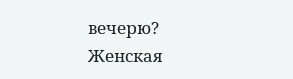вечерю? Женская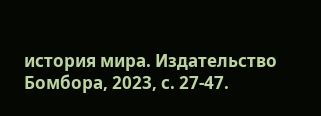история мира. Издательство Бомбора, 2023, с. 27-47.